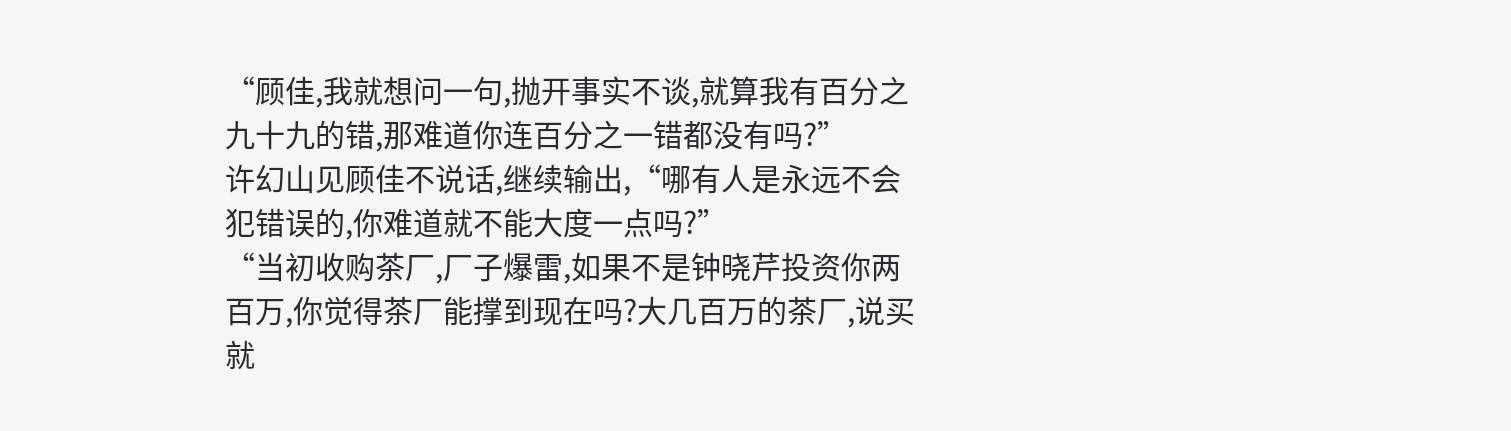“顾佳,我就想问一句,抛开事实不谈,就算我有百分之九十九的错,那难道你连百分之一错都没有吗?”
许幻山见顾佳不说话,继续输出,“哪有人是永远不会犯错误的,你难道就不能大度一点吗?”
“当初收购茶厂,厂子爆雷,如果不是钟晓芹投资你两百万,你觉得茶厂能撑到现在吗?大几百万的茶厂,说买就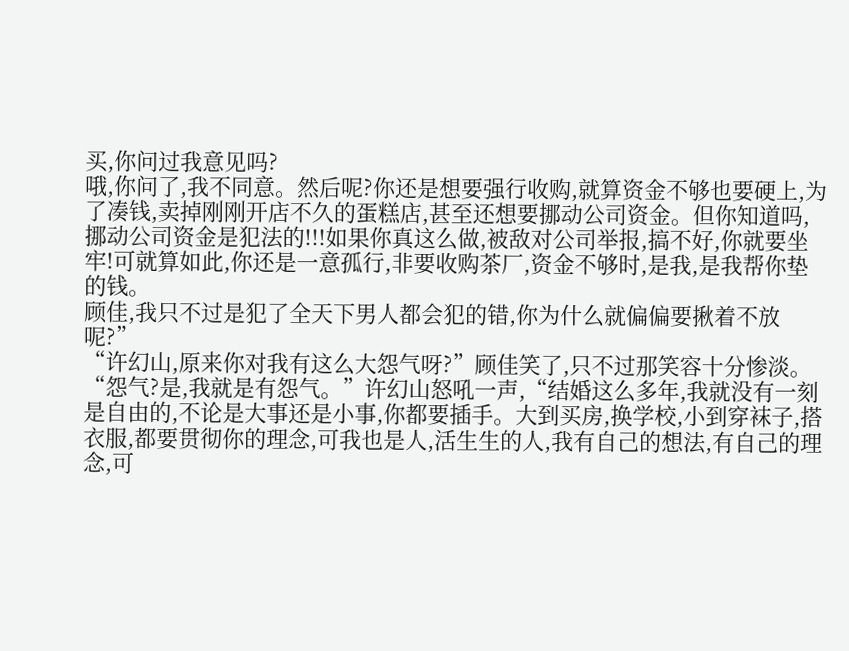买,你问过我意见吗?
哦,你问了,我不同意。然后呢?你还是想要强行收购,就算资金不够也要硬上,为了凑钱,卖掉刚刚开店不久的蛋糕店,甚至还想要挪动公司资金。但你知道吗,挪动公司资金是犯法的!!!如果你真这么做,被敌对公司举报,搞不好,你就要坐牢!可就算如此,你还是一意孤行,非要收购茶厂,资金不够时,是我,是我帮你垫的钱。
顾佳,我只不过是犯了全天下男人都会犯的错,你为什么就偏偏要揪着不放呢?”
“许幻山,原来你对我有这么大怨气呀?”顾佳笑了,只不过那笑容十分惨淡。
“怨气?是,我就是有怨气。”许幻山怒吼一声,“结婚这么多年,我就没有一刻是自由的,不论是大事还是小事,你都要插手。大到买房,换学校,小到穿袜子,搭衣服,都要贯彻你的理念,可我也是人,活生生的人,我有自己的想法,有自己的理念,可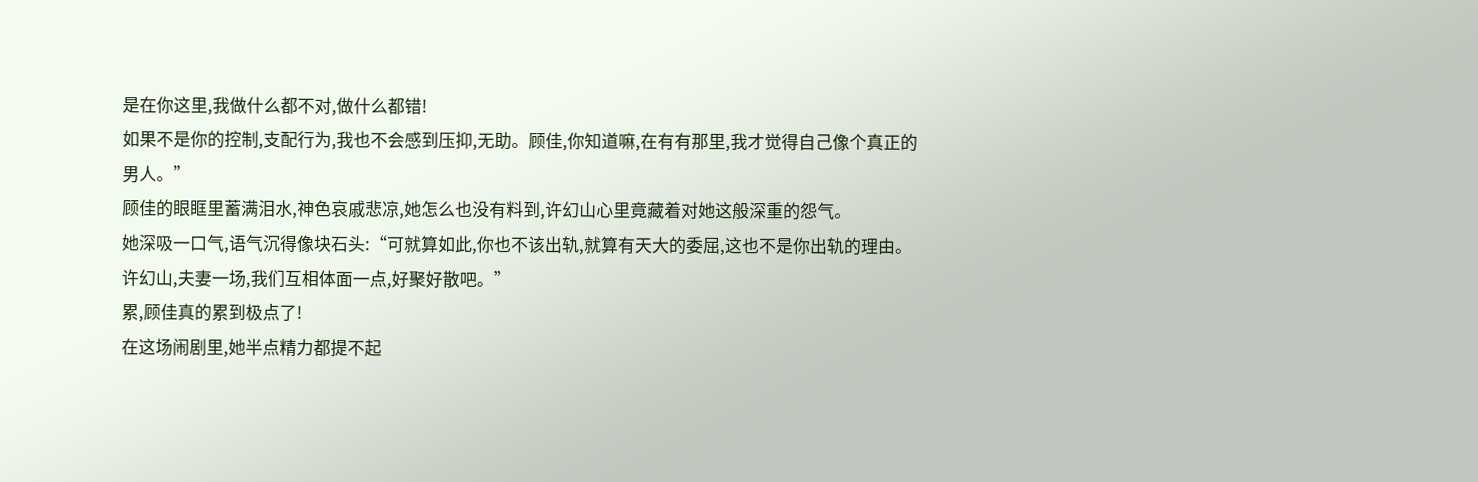是在你这里,我做什么都不对,做什么都错!
如果不是你的控制,支配行为,我也不会感到压抑,无助。顾佳,你知道嘛,在有有那里,我才觉得自己像个真正的男人。”
顾佳的眼眶里蓄满泪水,神色哀戚悲凉,她怎么也没有料到,许幻山心里竟藏着对她这般深重的怨气。
她深吸一口气,语气沉得像块石头:“可就算如此,你也不该出轨,就算有天大的委屈,这也不是你出轨的理由。许幻山,夫妻一场,我们互相体面一点,好聚好散吧。”
累,顾佳真的累到极点了!
在这场闹剧里,她半点精力都提不起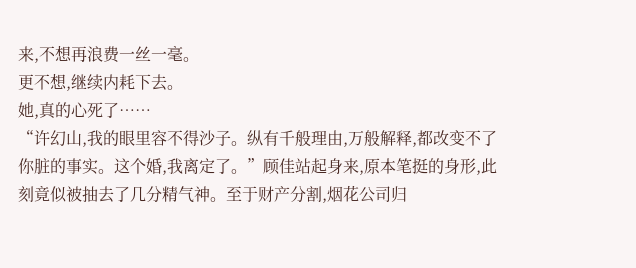来,不想再浪费一丝一毫。
更不想,继续内耗下去。
她,真的心死了……
“许幻山,我的眼里容不得沙子。纵有千般理由,万般解释,都改变不了你脏的事实。这个婚,我离定了。”顾佳站起身来,原本笔挺的身形,此刻竟似被抽去了几分精气神。至于财产分割,烟花公司归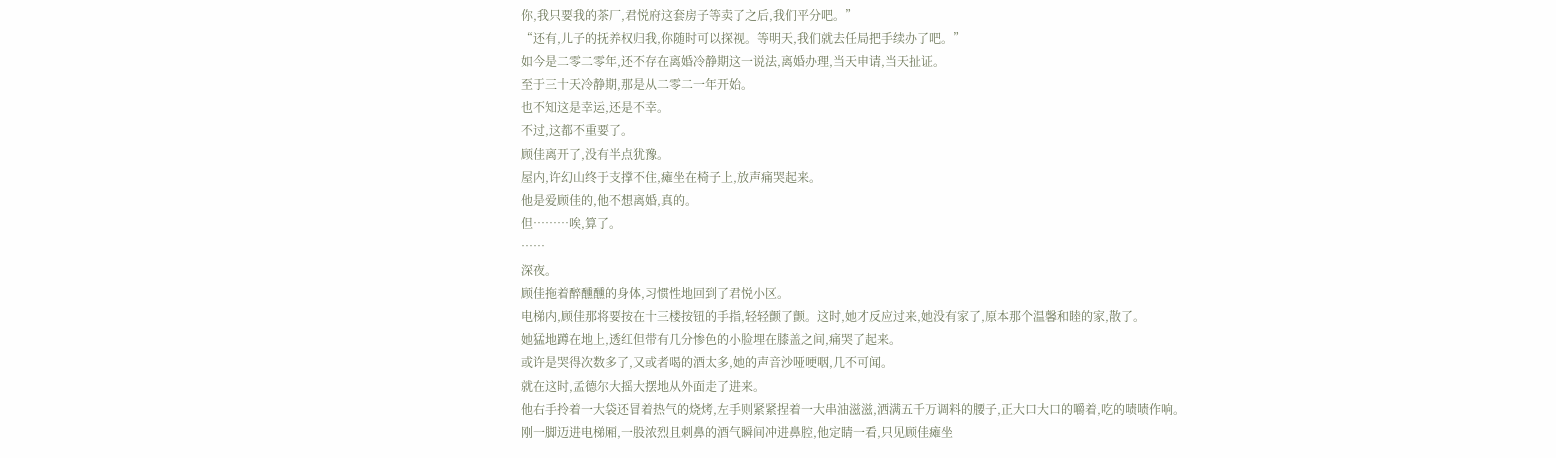你,我只要我的茶厂,君悦府这套房子等卖了之后,我们平分吧。”
“还有,儿子的抚养权归我,你随时可以探视。等明天,我们就去任局把手续办了吧。”
如今是二零二零年,还不存在离婚冷静期这一说法,离婚办理,当天申请,当天扯证。
至于三十天冷静期,那是从二零二一年开始。
也不知这是幸运,还是不幸。
不过,这都不重要了。
顾佳离开了,没有半点犹豫。
屋内,许幻山终于支撑不住,瘫坐在椅子上,放声痛哭起来。
他是爱顾佳的,他不想离婚,真的。
但………唉,算了。
……
深夜。
顾佳拖着醉醺醺的身体,习惯性地回到了君悦小区。
电梯内,顾佳那将要按在十三楼按钮的手指,轻轻颤了颤。这时,她才反应过来,她没有家了,原本那个温馨和睦的家,散了。
她猛地蹲在地上,透红但带有几分惨色的小脸埋在膝盖之间,痛哭了起来。
或许是哭得次数多了,又或者喝的酒太多,她的声音沙哑哽咽,几不可闻。
就在这时,孟德尔大摇大摆地从外面走了进来。
他右手拎着一大袋还冒着热气的烧烤,左手则紧紧捏着一大串油滋滋,洒满五千万调料的腰子,正大口大口的嚼着,吃的啧啧作响。
刚一脚迈进电梯厢,一股浓烈且刺鼻的酒气瞬间冲进鼻腔,他定睛一看,只见顾佳瘫坐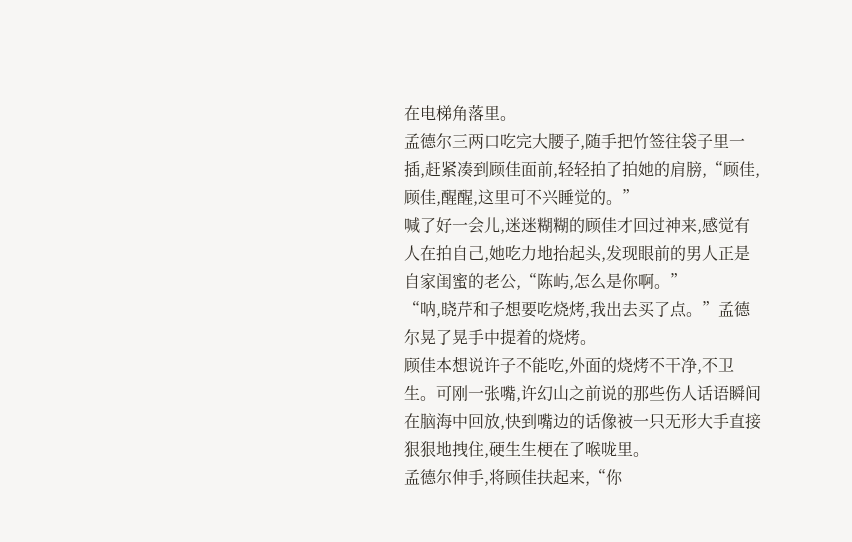在电梯角落里。
孟德尔三两口吃完大腰子,随手把竹签往袋子里一插,赶紧凑到顾佳面前,轻轻拍了拍她的肩膀,“顾佳,顾佳,醒醒,这里可不兴睡觉的。”
喊了好一会儿,迷迷糊糊的顾佳才回过神来,感觉有人在拍自己,她吃力地抬起头,发现眼前的男人正是自家闺蜜的老公,“陈屿,怎么是你啊。”
“呐,晓芹和子想要吃烧烤,我出去买了点。”孟德尔晃了晃手中提着的烧烤。
顾佳本想说许子不能吃,外面的烧烤不干净,不卫生。可刚一张嘴,许幻山之前说的那些伤人话语瞬间在脑海中回放,快到嘴边的话像被一只无形大手直接狠狠地拽住,硬生生梗在了喉咙里。
孟德尔伸手,将顾佳扶起来,“你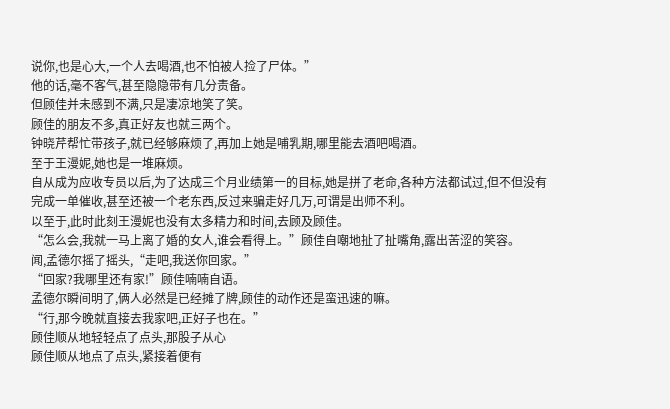说你,也是心大,一个人去喝酒,也不怕被人捡了尸体。”
他的话,毫不客气,甚至隐隐带有几分责备。
但顾佳并未感到不满,只是凄凉地笑了笑。
顾佳的朋友不多,真正好友也就三两个。
钟晓芹帮忙带孩子,就已经够麻烦了,再加上她是哺乳期,哪里能去酒吧喝酒。
至于王漫妮,她也是一堆麻烦。
自从成为应收专员以后,为了达成三个月业绩第一的目标,她是拼了老命,各种方法都试过,但不但没有完成一单催收,甚至还被一个老东西,反过来骗走好几万,可谓是出师不利。
以至于,此时此刻王漫妮也没有太多精力和时间,去顾及顾佳。
“怎么会,我就一马上离了婚的女人,谁会看得上。”顾佳自嘲地扯了扯嘴角,露出苦涩的笑容。
闻,孟德尔摇了摇头,“走吧,我送你回家。”
“回家?我哪里还有家!”顾佳喃喃自语。
孟德尔瞬间明了,俩人必然是已经摊了牌,顾佳的动作还是蛮迅速的嘛。
“行,那今晚就直接去我家吧,正好子也在。”
顾佳顺从地轻轻点了点头,那股子从心
顾佳顺从地点了点头,紧接着便有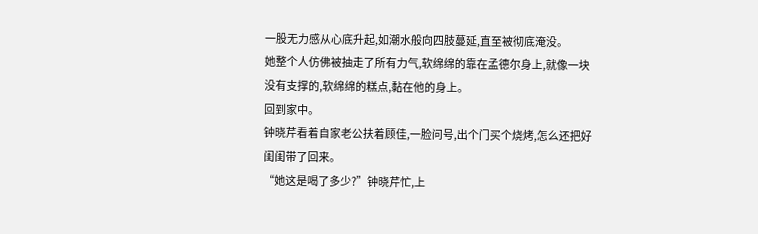一股无力感从心底升起,如潮水般向四肢蔓延,直至被彻底淹没。
她整个人仿佛被抽走了所有力气,软绵绵的靠在孟德尔身上,就像一块没有支撑的,软绵绵的糕点,黏在他的身上。
回到家中。
钟晓芹看着自家老公扶着顾佳,一脸问号,出个门买个烧烤,怎么还把好闺闺带了回来。
“她这是喝了多少?”钟晓芹忙,上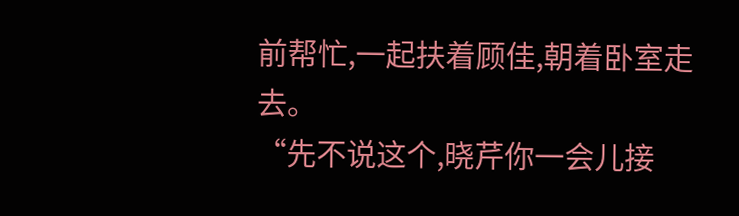前帮忙,一起扶着顾佳,朝着卧室走去。
“先不说这个,晓芹你一会儿接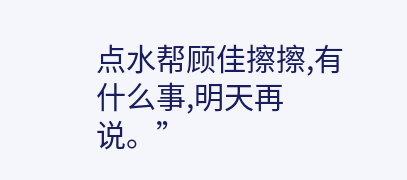点水帮顾佳擦擦,有什么事,明天再说。”